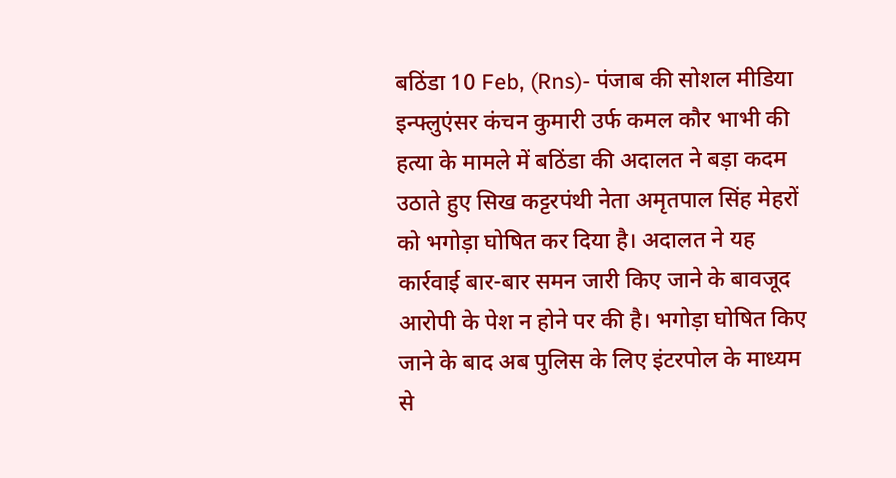बठिंडा 10 Feb, (Rns)- पंजाब की सोशल मीडिया इन्फ्लुएंसर कंचन कुमारी उर्फ कमल कौर भाभी की हत्या के मामले में बठिंडा की अदालत ने बड़ा कदम उठाते हुए सिख कट्टरपंथी नेता अमृतपाल सिंह मेहरों को भगोड़ा घोषित कर दिया है। अदालत ने यह कार्रवाई बार-बार समन जारी किए जाने के बावजूद आरोपी के पेश न होने पर की है। भगोड़ा घोषित किए जाने के बाद अब पुलिस के लिए इंटरपोल के माध्यम से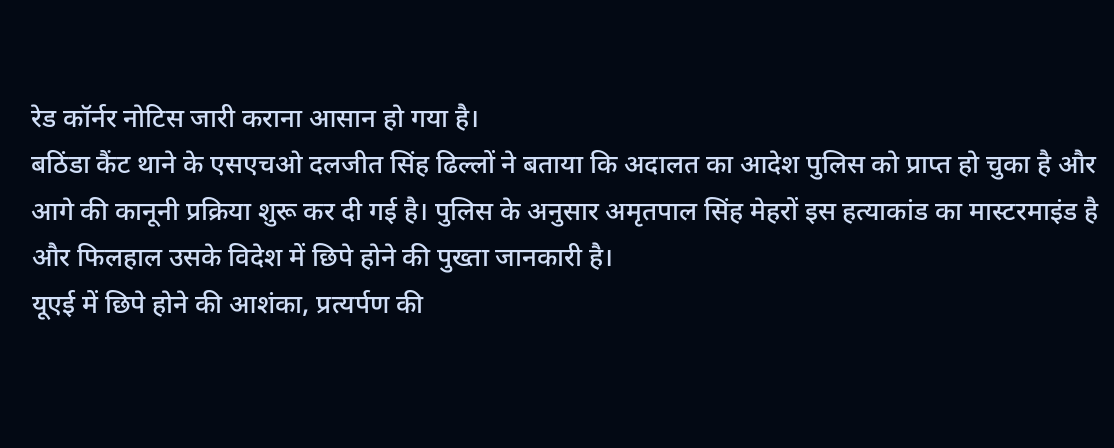रेड कॉर्नर नोटिस जारी कराना आसान हो गया है।
बठिंडा कैंट थाने के एसएचओ दलजीत सिंह ढिल्लों ने बताया कि अदालत का आदेश पुलिस को प्राप्त हो चुका है और आगे की कानूनी प्रक्रिया शुरू कर दी गई है। पुलिस के अनुसार अमृतपाल सिंह मेहरों इस हत्याकांड का मास्टरमाइंड है और फिलहाल उसके विदेश में छिपे होने की पुख्ता जानकारी है।
यूएई में छिपे होने की आशंका, प्रत्यर्पण की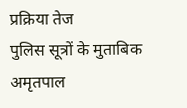प्रक्रिया तेज
पुलिस सूत्रों के मुताबिक अमृतपाल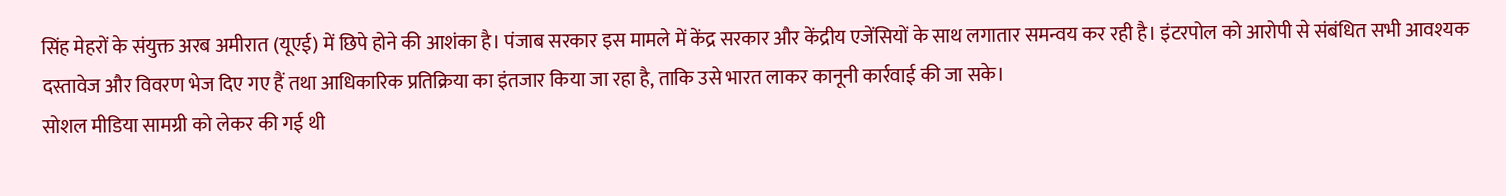सिंह मेहरों के संयुक्त अरब अमीरात (यूएई) में छिपे होने की आशंका है। पंजाब सरकार इस मामले में केंद्र सरकार और केंद्रीय एजेंसियों के साथ लगातार समन्वय कर रही है। इंटरपोल को आरोपी से संबंधित सभी आवश्यक दस्तावेज और विवरण भेज दिए गए हैं तथा आधिकारिक प्रतिक्रिया का इंतजार किया जा रहा है, ताकि उसे भारत लाकर कानूनी कार्रवाई की जा सके।
सोशल मीडिया सामग्री को लेकर की गई थी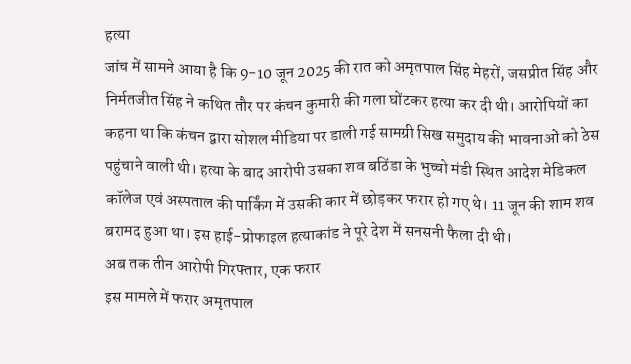हत्या
जांच में सामने आया है कि 9-10 जून 2025 की रात को अमृतपाल सिंह मेहरों, जसप्रीत सिंह और निर्मतजीत सिंह ने कथित तौर पर कंचन कुमारी की गला घोंटकर हत्या कर दी थी। आरोपियों का कहना था कि कंचन द्वारा सोशल मीडिया पर डाली गई सामग्री सिख समुदाय की भावनाओं को ठेस पहुंचाने वाली थी। हत्या के बाद आरोपी उसका शव बठिंडा के भुच्चो मंडी स्थित आदेश मेडिकल कॉलेज एवं अस्पताल की पार्किंग में उसकी कार में छोड़कर फरार हो गए थे। 11 जून की शाम शव बरामद हुआ था। इस हाई-प्रोफाइल हत्याकांड ने पूरे देश में सनसनी फैला दी थी।
अब तक तीन आरोपी गिरफ्तार, एक फरार
इस मामले में फरार अमृतपाल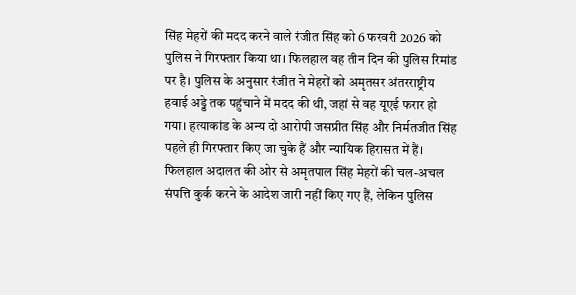सिंह मेहरों की मदद करने वाले रंजीत सिंह को 6 फरवरी 2026 को पुलिस ने गिरफ्तार किया था। फिलहाल वह तीन दिन की पुलिस रिमांड पर है। पुलिस के अनुसार रंजीत ने मेहरों को अमृतसर अंतरराष्ट्रीय हवाई अड्डे तक पहुंचाने में मदद की थी, जहां से वह यूएई फरार हो गया। हत्याकांड के अन्य दो आरोपी जसप्रीत सिंह और निर्मतजीत सिंह पहले ही गिरफ्तार किए जा चुके हैं और न्यायिक हिरासत में हैं।
फिलहाल अदालत की ओर से अमृतपाल सिंह मेहरों की चल-अचल संपत्ति कुर्क करने के आदेश जारी नहीं किए गए हैं, लेकिन पुलिस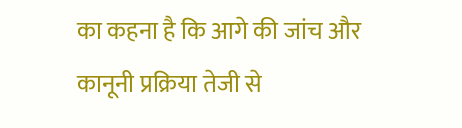का कहना है कि आगे की जांच और कानूनी प्रक्रिया तेजी से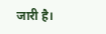जारी है।